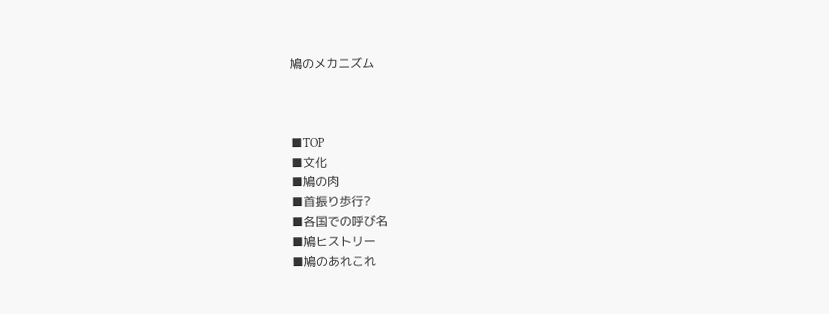鳩のメカニズム



■TOP
■文化
■鳩の肉
■首振り歩行?
■各国での呼び名
■鳩ヒストリー
■鳩のあれこれ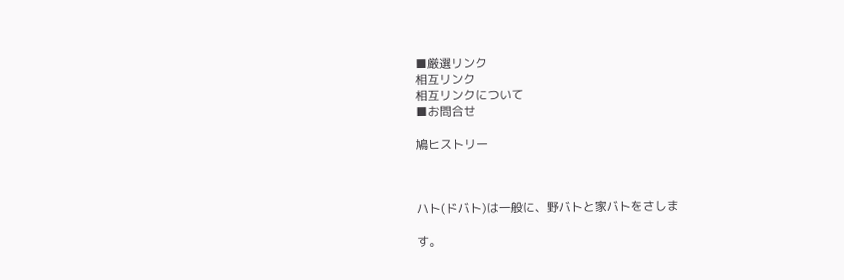■厳選リンク
相互リンク
相互リンクについて
■お問合せ

鳩ヒストリー



ハト(ドバト)は一般に、野バトと家バトをさしま

す。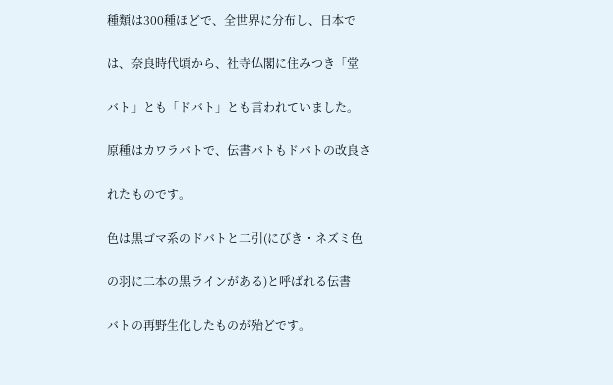種類は300種ほどで、全世界に分布し、日本で

は、奈良時代頃から、社寺仏閣に住みつき「堂

バト」とも「ドバト」とも言われていました。

原種はカワラバトで、伝書バトもドバトの改良さ

れたものです。

色は黒ゴマ系のドバトと二引(にびき・ネズミ色

の羽に二本の黒ラインがある)と呼ばれる伝書

バトの再野生化したものが殆どです。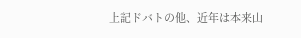上記ドバトの他、近年は本来山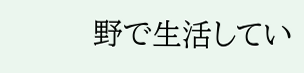野で生活してい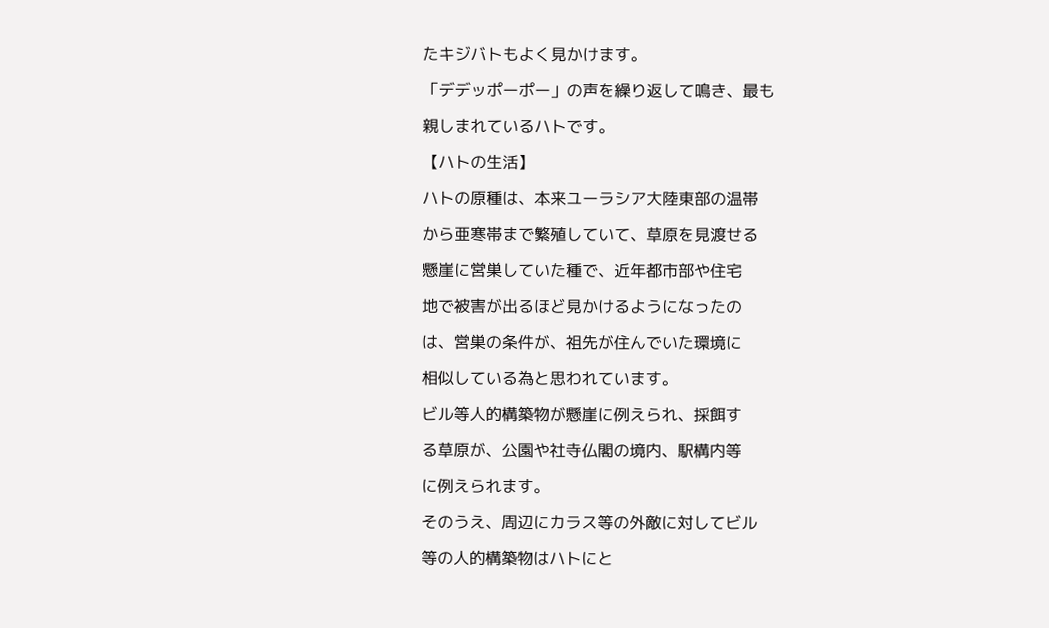たキジバトもよく見かけます。

「デデッポーポー」の声を繰り返して鳴き、最も

親しまれているハトです。

【ハトの生活】

ハトの原種は、本来ユーラシア大陸東部の温帯

から亜寒帯まで繁殖していて、草原を見渡せる

懸崖に営巣していた種で、近年都市部や住宅

地で被害が出るほど見かけるようになったの

は、営巣の条件が、祖先が住んでいた環境に

相似している為と思われています。

ビル等人的構築物が懸崖に例えられ、採餌す

る草原が、公園や社寺仏閣の境内、駅構内等

に例えられます。

そのうえ、周辺にカラス等の外敵に対してビル

等の人的構築物はハトにと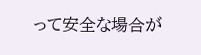って安全な場合が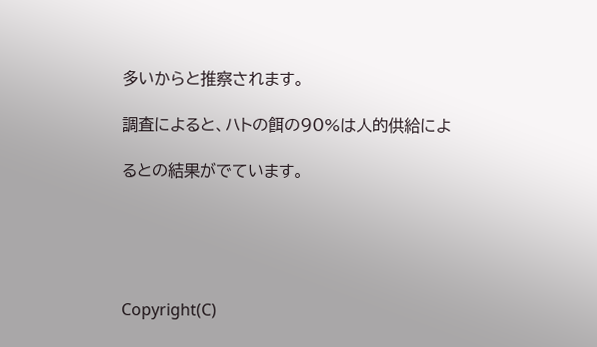多いからと推察されます。

調査によると、ハトの餌の90%は人的供給によ

るとの結果がでています。





Copyright(C)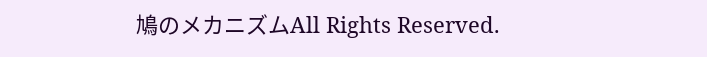鳩のメカニズムAll Rights Reserved.